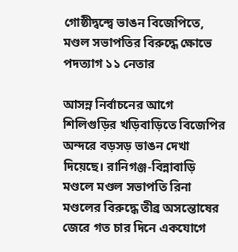গোষ্ঠীদ্বন্দ্বে ভাঙন বিজেপিতে, মণ্ডল সভাপতির বিরুদ্ধে ক্ষোভে পদত্যাগ ১১ নেতার

আসন্ন নির্বাচনের আগে শিলিগুড়ির খড়িবাড়িতে বিজেপির অন্দরে বড়সড় ভাঙন দেখা দিয়েছে। রানিগঞ্জ-বিন্নাবাড়ি মণ্ডলে মণ্ডল সভাপতি রিনা মণ্ডলের বিরুদ্ধে তীব্র অসন্তোষের জেরে গত চার দিনে একযোগে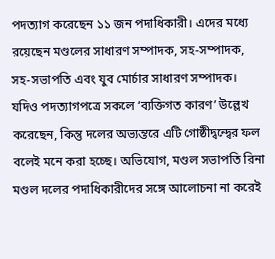পদত্যাগ করেছেন ১১ জন পদাধিকারী। এদের মধ্যে রয়েছেন মণ্ডলের সাধারণ সম্পাদক, সহ-সম্পাদক, সহ-সভাপতি এবং যুব মোর্চার সাধারণ সম্পাদক।
যদিও পদত্যাগপত্রে সকলে ‘ব্যক্তিগত কারণ’ উল্লেখ করেছেন, কিন্তু দলের অভ্যন্তরে এটি গোষ্ঠীদ্বন্দ্বের ফল বলেই মনে করা হচ্ছে। অভিযোগ, মণ্ডল সভাপতি রিনা মণ্ডল দলের পদাধিকারীদের সঙ্গে আলোচনা না করেই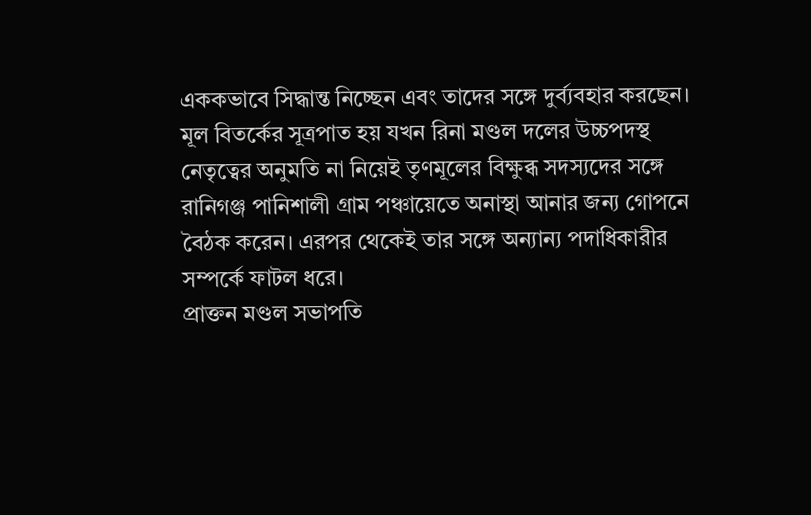এককভাবে সিদ্ধান্ত নিচ্ছেন এবং তাদের সঙ্গে দুর্ব্যবহার করছেন।
মূল বিতর্কের সূত্রপাত হয় যখন রিনা মণ্ডল দলের উচ্চপদস্থ নেতৃত্বের অনুমতি না নিয়েই তৃণমূলের বিক্ষুব্ধ সদস্যদের সঙ্গে রানিগঞ্জ পানিশালী গ্রাম পঞ্চায়েতে অনাস্থা আনার জন্য গোপনে বৈঠক করেন। এরপর থেকেই তার সঙ্গে অন্যান্য পদাধিকারীর সম্পর্কে ফাটল ধরে।
প্রাক্তন মণ্ডল সভাপতি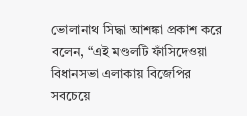ভোলানাথ সিদ্ধা আশঙ্কা প্রকাশ করে বলেন, “এই মণ্ডলটি ফাঁসিদেওয়া বিধানসভা এলাকায় বিজেপির সবচেয়ে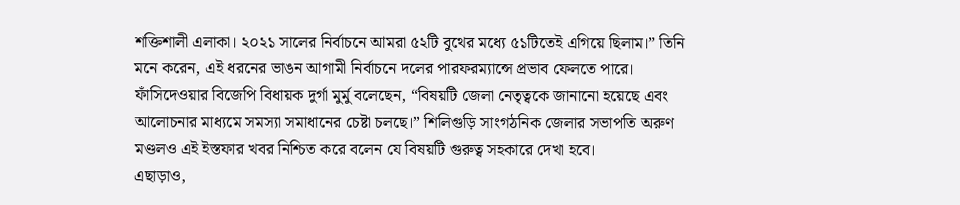শক্তিশালী এলাকা। ২০২১ সালের নির্বাচনে আমরা ৫২টি বুথের মধ্যে ৫১টিতেই এগিয়ে ছিলাম।” তিনি মনে করেন, এই ধরনের ভাঙন আগামী নির্বাচনে দলের পারফরম্যান্সে প্রভাব ফেলতে পারে।
ফাঁসিদেওয়ার বিজেপি বিধায়ক দুর্গা মুর্মু বলেছেন, “বিষয়টি জেলা নেতৃত্বকে জানানো হয়েছে এবং আলোচনার মাধ্যমে সমস্যা সমাধানের চেষ্টা চলছে।” শিলিগুড়ি সাংগঠনিক জেলার সভাপতি অরুণ মণ্ডলও এই ইস্তফার খবর নিশ্চিত করে বলেন যে বিষয়টি গুরুত্ব সহকারে দেখা হবে।
এছাড়াও,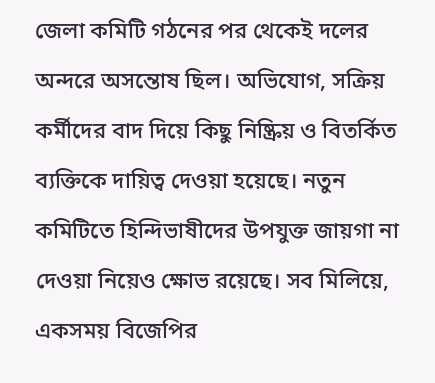জেলা কমিটি গঠনের পর থেকেই দলের অন্দরে অসন্তোষ ছিল। অভিযোগ, সক্রিয় কর্মীদের বাদ দিয়ে কিছু নিষ্ক্রিয় ও বিতর্কিত ব্যক্তিকে দায়িত্ব দেওয়া হয়েছে। নতুন কমিটিতে হিন্দিভাষীদের উপযুক্ত জায়গা না দেওয়া নিয়েও ক্ষোভ রয়েছে। সব মিলিয়ে, একসময় বিজেপির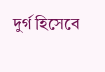দুর্গ হিসেবে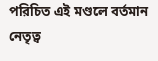পরিচিত এই মণ্ডলে বর্তমান নেতৃত্ব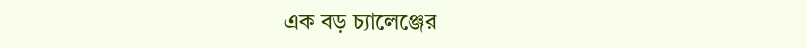এক বড় চ্যালেঞ্জের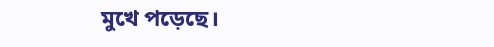মুখে পড়েছে।